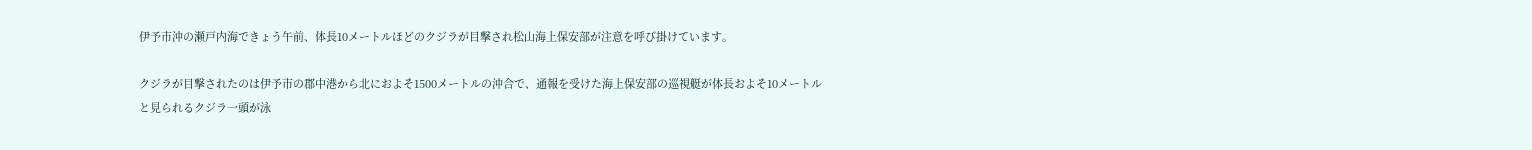伊予市沖の瀬戸内海できょう午前、体長10メートルほどのクジラが目撃され松山海上保安部が注意を呼び掛けています。

クジラが目撃されたのは伊予市の郡中港から北におよそ1500メートルの沖合で、通報を受けた海上保安部の巡視艇が体長およそ10メートルと見られるクジラ一頭が泳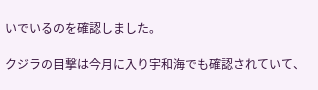いでいるのを確認しました。

クジラの目撃は今月に入り宇和海でも確認されていて、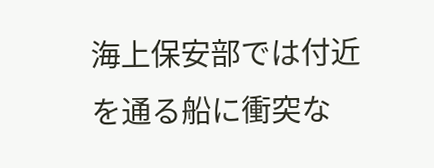海上保安部では付近を通る船に衝突な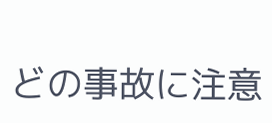どの事故に注意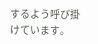するよう呼び掛けています。